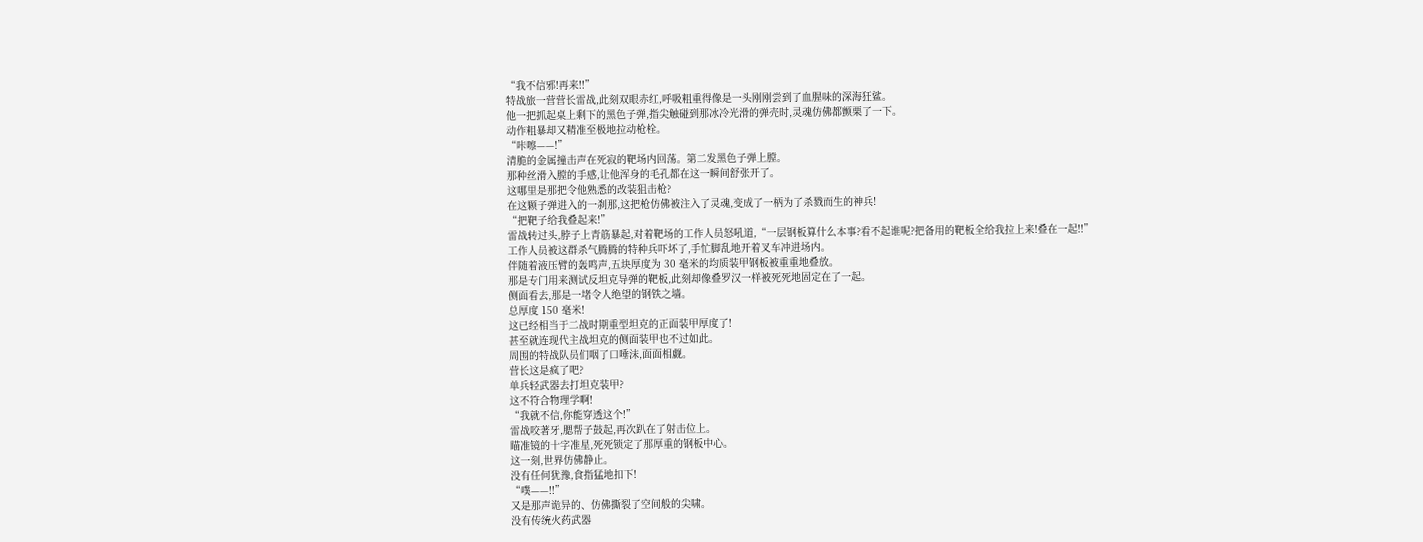“我不信邪!再来!!”
特战旅一营营长雷战,此刻双眼赤红,呼吸粗重得像是一头刚刚尝到了血腥味的深海狂鲨。
他一把抓起桌上剩下的黑色子弹,指尖触碰到那冰冷光滑的弹壳时,灵魂仿佛都颤栗了一下。
动作粗暴却又精准至极地拉动枪栓。
“咔嚓——!”
清脆的金属撞击声在死寂的靶场内回荡。第二发黑色子弹上膛。
那种丝滑入膛的手感,让他浑身的毛孔都在这一瞬间舒张开了。
这哪里是那把令他熟悉的改装狙击枪?
在这颗子弹进入的一刹那,这把枪仿佛被注入了灵魂,变成了一柄为了杀戮而生的神兵!
“把靶子给我叠起来!”
雷战转过头,脖子上青筋暴起,对着靶场的工作人员怒吼道,“一层钢板算什么本事?看不起谁呢?把备用的靶板全给我拉上来!叠在一起!!”
工作人员被这群杀气腾腾的特种兵吓坏了,手忙脚乱地开着叉车冲进场内。
伴随着液压臂的轰鸣声,五块厚度为 30 毫米的均质装甲钢板被重重地叠放。
那是专门用来测试反坦克导弹的靶板,此刻却像叠罗汉一样被死死地固定在了一起。
侧面看去,那是一堵令人绝望的钢铁之墙。
总厚度 150 毫米!
这已经相当于二战时期重型坦克的正面装甲厚度了!
甚至就连现代主战坦克的侧面装甲也不过如此。
周围的特战队员们咽了口唾沫,面面相觑。
营长这是疯了吧?
单兵轻武器去打坦克装甲?
这不符合物理学啊!
“我就不信,你能穿透这个!”
雷战咬著牙,腮帮子鼓起,再次趴在了射击位上。
瞄准镜的十字准星,死死锁定了那厚重的钢板中心。
这一刻,世界仿佛静止。
没有任何犹豫,食指猛地扣下!
“噗——!!”
又是那声诡异的、仿佛撕裂了空间般的尖啸。
没有传统火药武器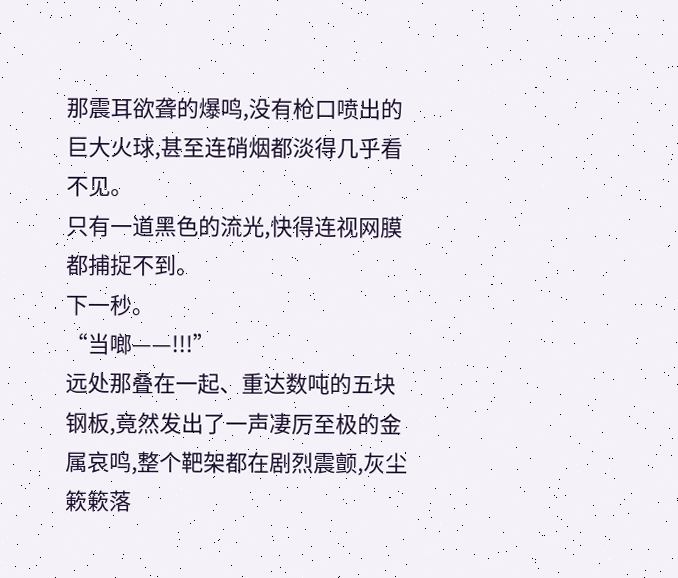那震耳欲聋的爆鸣,没有枪口喷出的巨大火球,甚至连硝烟都淡得几乎看不见。
只有一道黑色的流光,快得连视网膜都捕捉不到。
下一秒。
“当啷——!!!”
远处那叠在一起、重达数吨的五块钢板,竟然发出了一声凄厉至极的金属哀鸣,整个靶架都在剧烈震颤,灰尘簌簌落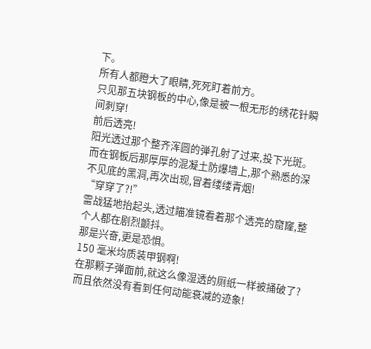下。
所有人都瞪大了眼睛,死死盯着前方。
只见那五块钢板的中心,像是被一根无形的绣花针瞬间刺穿!
前后透亮!
阳光透过那个整齐浑圆的弹孔射了过来,投下光斑。
而在钢板后那厚厚的混凝土防爆墙上,那个熟悉的深不见底的黑洞,再次出现,冒着缕缕青烟!
“穿穿了?!”
雷战猛地抬起头,透过瞄准镜看着那个透亮的窟窿,整个人都在剧烈颤抖。
那是兴奋,更是恐惧。
150 毫米均质装甲钢啊!
在那颗子弹面前,就这么像湿透的厕纸一样被捅破了?
而且依然没有看到任何动能衰减的迹象!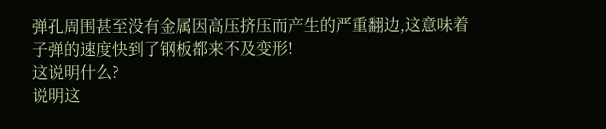弹孔周围甚至没有金属因高压挤压而产生的严重翻边,这意味着子弹的速度快到了钢板都来不及变形!
这说明什么?
说明这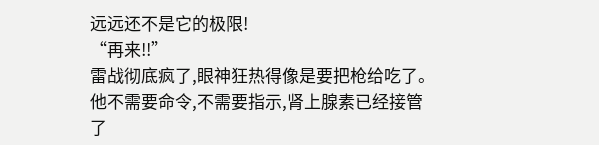远远还不是它的极限!
“再来!!”
雷战彻底疯了,眼神狂热得像是要把枪给吃了。
他不需要命令,不需要指示,肾上腺素已经接管了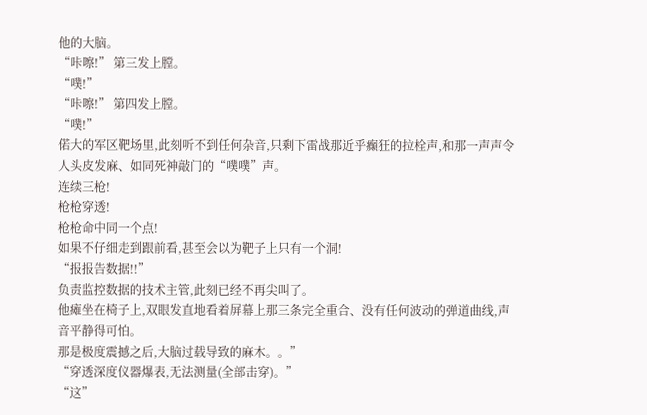他的大脑。
“咔嚓!” 第三发上膛。
“噗!”
“咔嚓!” 第四发上膛。
“噗!”
偌大的军区靶场里,此刻听不到任何杂音,只剩下雷战那近乎癫狂的拉栓声,和那一声声令人头皮发麻、如同死神敲门的“噗噗”声。
连续三枪!
枪枪穿透!
枪枪命中同一个点!
如果不仔细走到跟前看,甚至会以为靶子上只有一个洞!
“报报告数据!!”
负责监控数据的技术主管,此刻已经不再尖叫了。
他瘫坐在椅子上,双眼发直地看着屏幕上那三条完全重合、没有任何波动的弹道曲线,声音平静得可怕。
那是极度震撼之后,大脑过载导致的麻木。。”
“穿透深度仪器爆表,无法测量(全部击穿)。”
“这”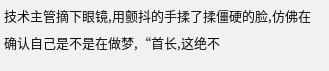技术主管摘下眼镜,用颤抖的手揉了揉僵硬的脸,仿佛在确认自己是不是在做梦,“首长,这绝不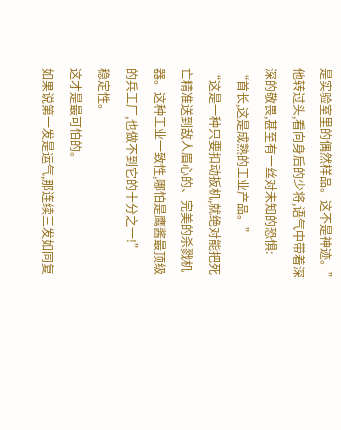是实验室里的偶然样品。这不是神迹。”
他转过头,看向身后的少将,语气中带着深深的敬畏,甚至有一丝对未知的恐惧:
“首长,这是成熟的工业产品。”
“这是一种只要扣动扳机,就绝对能把死亡精准送到敌人眉心的、完美的杀戮机器。这种工业一致性,哪怕是鹰酱最顶级的兵工厂,也做不到它的十分之一!”
稳定性。
这才是最可怕的。
如果说第一发是运气,那连续三发如同复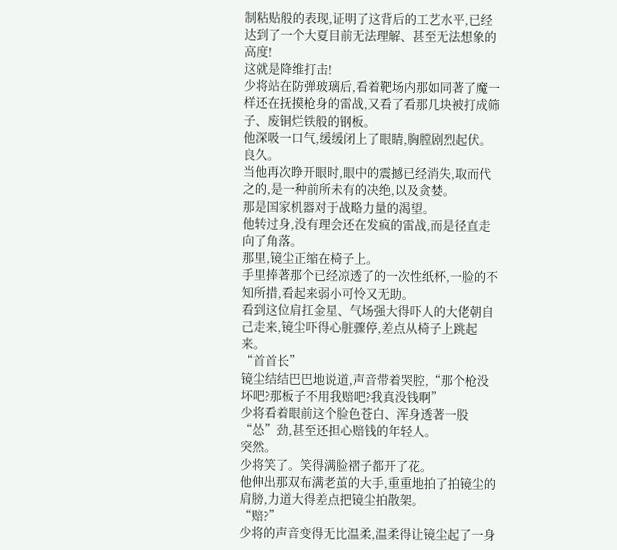制粘贴般的表现,证明了这背后的工艺水平,已经达到了一个大夏目前无法理解、甚至无法想象的高度!
这就是降维打击!
少将站在防弹玻璃后,看着靶场内那如同著了魔一样还在抚摸枪身的雷战,又看了看那几块被打成筛子、废铜烂铁般的钢板。
他深吸一口气,缓缓闭上了眼睛,胸膛剧烈起伏。
良久。
当他再次睁开眼时,眼中的震撼已经消失,取而代之的,是一种前所未有的决绝,以及贪婪。
那是国家机器对于战略力量的渴望。
他转过身,没有理会还在发疯的雷战,而是径直走向了角落。
那里,镜尘正缩在椅子上。
手里捧著那个已经凉透了的一次性纸杯,一脸的不知所措,看起来弱小可怜又无助。
看到这位肩扛金星、气场强大得吓人的大佬朝自己走来,镜尘吓得心脏骤停,差点从椅子上跳起来。
“首首长”
镜尘结结巴巴地说道,声音带着哭腔,“那个枪没坏吧?那板子不用我赔吧?我真没钱啊”
少将看着眼前这个脸色苍白、浑身透著一股“怂”劲,甚至还担心赔钱的年轻人。
突然。
少将笑了。笑得满脸褶子都开了花。
他伸出那双布满老茧的大手,重重地拍了拍镜尘的肩膀,力道大得差点把镜尘拍散架。
“赔?”
少将的声音变得无比温柔,温柔得让镜尘起了一身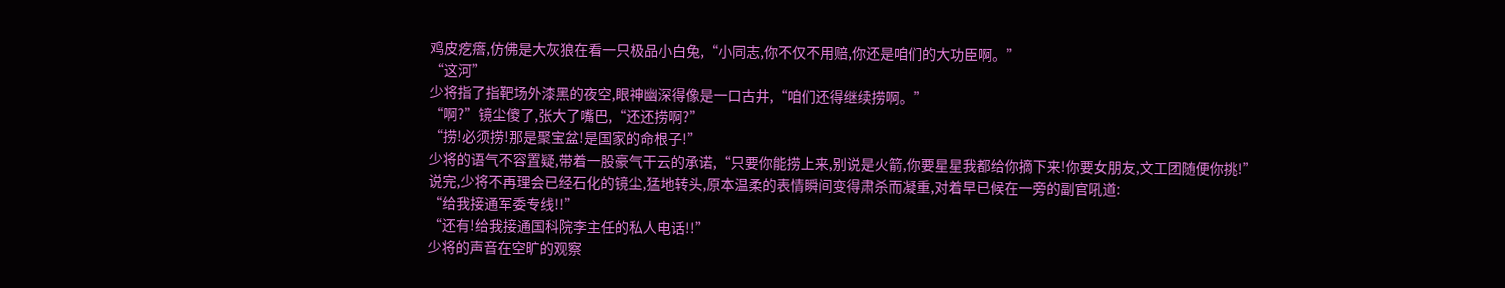鸡皮疙瘩,仿佛是大灰狼在看一只极品小白兔,“小同志,你不仅不用赔,你还是咱们的大功臣啊。”
“这河”
少将指了指靶场外漆黑的夜空,眼神幽深得像是一口古井,“咱们还得继续捞啊。”
“啊?”镜尘傻了,张大了嘴巴,“还还捞啊?”
“捞!必须捞!那是聚宝盆!是国家的命根子!”
少将的语气不容置疑,带着一股豪气干云的承诺,“只要你能捞上来,别说是火箭,你要星星我都给你摘下来!你要女朋友,文工团随便你挑!”
说完,少将不再理会已经石化的镜尘,猛地转头,原本温柔的表情瞬间变得肃杀而凝重,对着早已候在一旁的副官吼道:
“给我接通军委专线!!”
“还有!给我接通国科院李主任的私人电话!!”
少将的声音在空旷的观察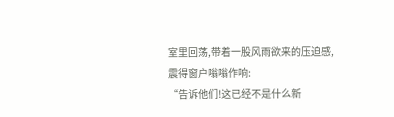室里回荡,带着一股风雨欲来的压迫感,震得窗户嗡嗡作响:
“告诉他们!这已经不是什么新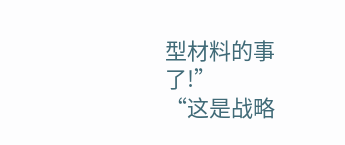型材料的事了!”
“这是战略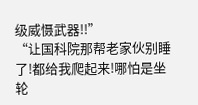级威慑武器!!”
“让国科院那帮老家伙别睡了!都给我爬起来!哪怕是坐轮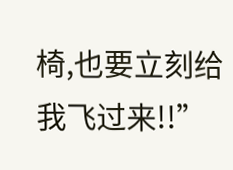椅,也要立刻给我飞过来!!”